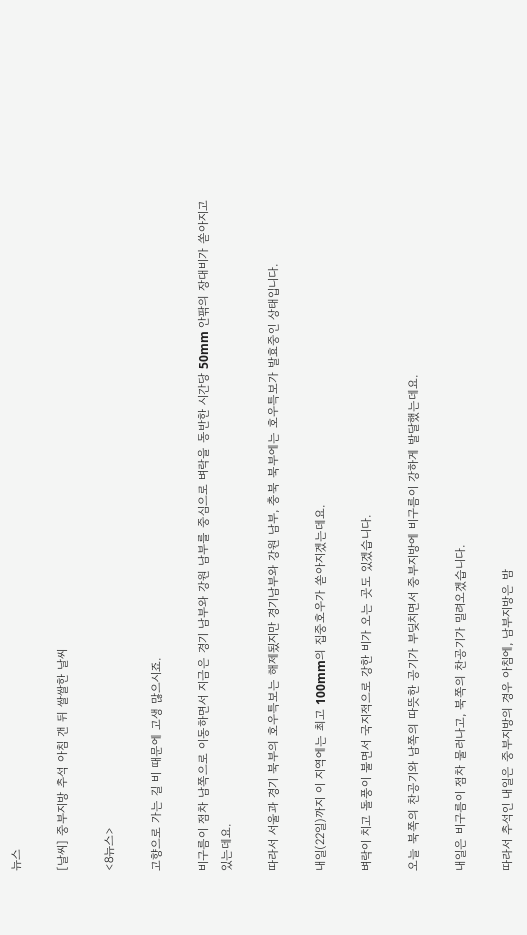뉴스

[날씨] 중부지방 추석 아침 갠 뒤 쌀쌀한 날씨

<8뉴스>

고향으로 가는 길 비 때문에 고생 많으시죠.

비구름이 점차 남쪽으로 이동하면서 지금은 경기 남부와 강원 남부를 중심으로 벼락을 동반한 시간당 50mm 안팎의 장대비가 쏟아지고 있는데요.

따라서 서울과 경기 북부의 호우특보는 해제됬지만 경기남부와 강원 남부, 충북 북부에는 호우특보가 발효중인 상태입니다.

내일(22일)까지 이 지역에는 최고 100mm의 집중호우가 쏟아지겠는데요.

벼락이 치고 돌풍이 불면서 국지적으로 강한 비가 오는 곳도 있겠습니다.

오늘 북쪽의 찬공기와 남쪽의 따뜻한 공기가 부딪치면서 중부지방에 비구름이 강하게 발달했는데요.

내일은 비구름이 점차 물러나고, 북쪽의 찬공기가 밀려오겠습니다.

따라서 추석인 내일은 중부지방의 경우 아침에, 남부지방은 밤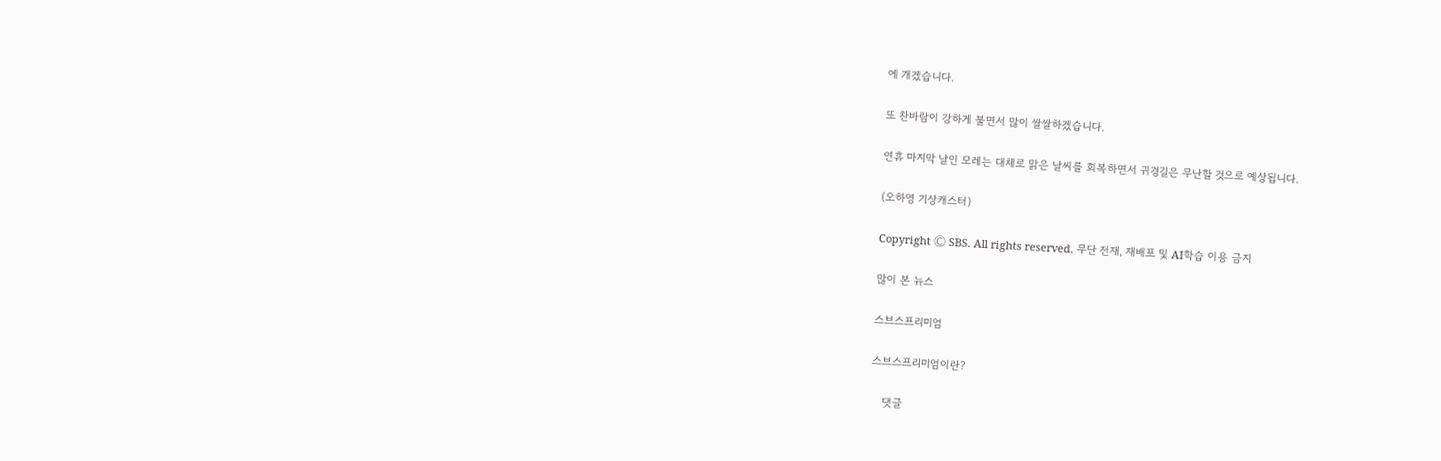에 개겠습니다.

또 찬바람이 강하게 불면서 많이 쌀쌀하겠습니다.

연휴 마지막 날인 모레는 대체로 맑은 날씨를 회복하면서 귀경길은 무난할 것으로 예상됩니다.

(오하영 기상캐스터)

Copyright Ⓒ SBS. All rights reserved. 무단 전재, 재배포 및 AI학습 이용 금지

많이 본 뉴스

스브스프리미엄

스브스프리미엄이란?

    댓글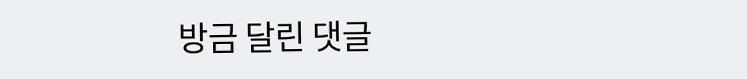방금 달린 댓글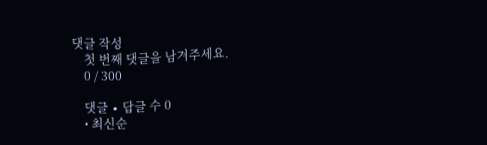댓글 작성
    첫 번째 댓글을 남겨주세요.
    0 / 300

    댓글 ∙ 답글 수 0
    • 최신순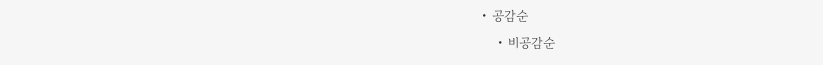• 공감순
    • 비공감순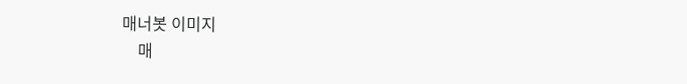매너봇 이미지
    매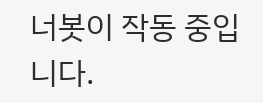너봇이 작동 중입니다.